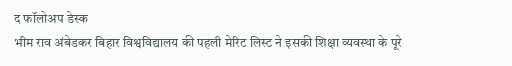द फॉलोअप डेस्क
भीम राव अंबेडकर बिहार विश्वविद्यालय की पहली मेरिट लिस्ट ने इसकी शिक्षा व्यवस्था के पूरे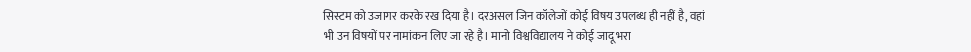सिस्टम को उजागर करके रख दिया है। दरअसल जिन कॉलेजों कोई विषय उपलब्ध ही नहीं है, वहां भी उन विषयों पर नामांकन लिए जा रहे है। मानो विश्वविद्यालय ने कोई जादू भरा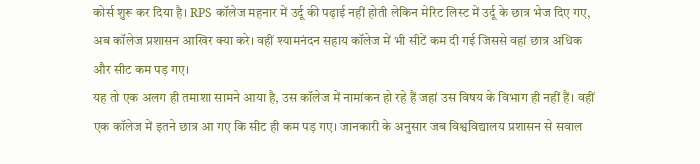कोर्स शुरू कर दिया है। RPS कॉलेज महनार में उर्दू की पढ़ाई नहीं होती लेकिन मेरिट लिस्ट में उर्दू के छात्र भेज दिए गए, अब कॉलेज प्रशासन आखिर क्या करे। वहीं श्यामनंदन सहाय कॉलेज में भी सीटें कम दी गई जिससे वहां छात्र अधिक और सीट कम पड़ गए।
यह तो एक अलग ही तमाशा सामने आया है, उस कॉलेज में नामांकन हो रहे हैं जहां उस विषय के विभाग ही नहीं हैं। वहीं एक कॉलेज में इतने छात्र आ गए कि सीट ही कम पड़ गए। जानकारी के अनुसार जब विश्वविद्यालय प्रशासन से सवाल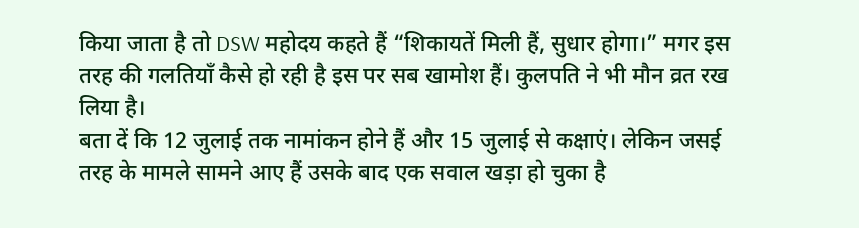किया जाता है तो DSW महोदय कहते हैं “शिकायतें मिली हैं, सुधार होगा।” मगर इस तरह की गलतियाँ कैसे हो रही है इस पर सब खामोश हैं। कुलपति ने भी मौन व्रत रख लिया है।
बता दें कि 12 जुलाई तक नामांकन होने हैं और 15 जुलाई से कक्षाएं। लेकिन जसई तरह के मामले सामने आए हैं उसके बाद एक सवाल खड़ा हो चुका है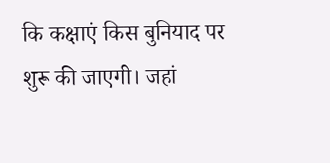कि कक्षाएं किस बुनियाद पर शुरू की जाएगी। जहां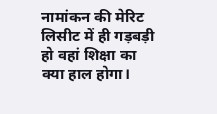नामांकन की मेरिट लिसीट में ही गड़बड़ी हो वहां शिक्षा का क्या हाल होगा।